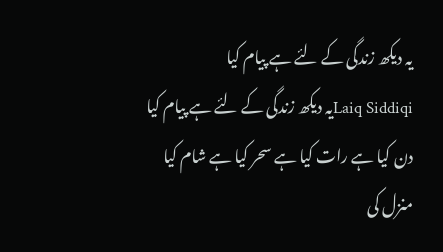یہ دیکھ زندگی کے لئے ہے پیام کیا
Laiq Siddiqiیہ دیکھ زندگی کے لئے ہے پیام کیا
دن کیا ہے رات کیا ہے سحر کیا ہے شام کیا
منزل کی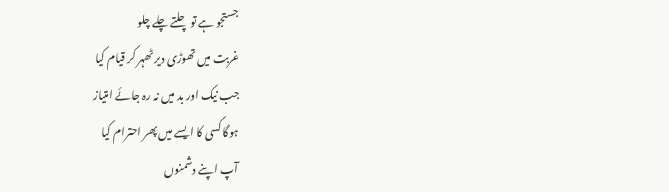جستجو ہے تو چلتے چلے چلو
غربت میں تھوڑی دیر ٹھہر کر قیام کیا
جب نیک اور بد میں نہ رہ جائے امتیاز
ہوگا کسی کا ایسے میں پھر احترام کیا
آپ اپنے دشمنوں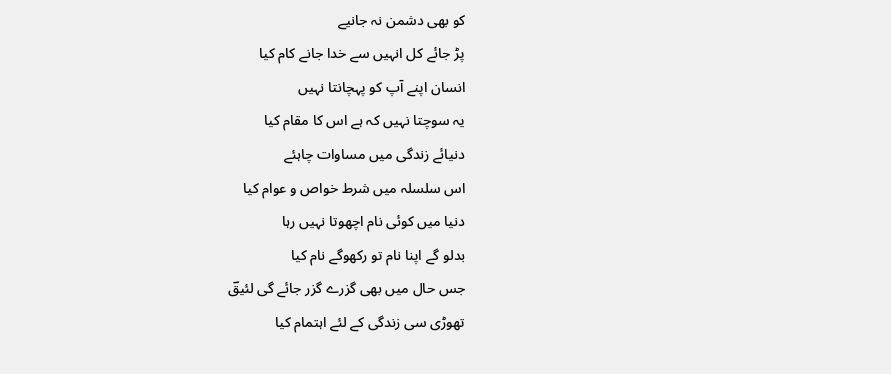کو بھی دشمن نہ جانیے
پڑ جائے کل انہیں سے خدا جانے کام کیا
انسان اپنے آپ کو پہچانتا نہیں
یہ سوچتا نہیں کہ ہے اس کا مقام کیا
دنیائے زندگی میں مساوات چاہئے
اس سلسلہ میں شرط خواص و عوام کیا
دنیا میں کوئی نام اچھوتا نہیں رہا
بدلو گے اپنا نام تو رکھوگے نام کیا
جس حال میں بھی گزرے گزر جائے گی لئیقؔ
تھوڑی سی زندگی کے لئے اہتمام کیا